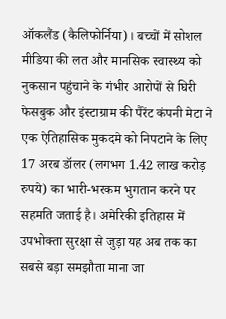ऑकलैंड (कैलिफोर्निया)। बच्चों में सोशल मीडिया की लत और मानसिक स्वास्थ्य को नुकसान पहुंचाने के गंभीर आरोपों से घिरी फेसबुक और इंस्टाग्राम की पैरेंट कंपनी मेटा ने एक ऐतिहासिक मुकदमे को निपटाने के लिए 17 अरब डॉलर (लगभग 1.42 लाख करोड़ रुपये) का भारी-भरकम भुगतान करने पर सहमति जताई है। अमेरिकी इतिहास में उपभोक्ता सुरक्षा से जुड़ा यह अब तक का सबसे बड़ा समझौता माना जा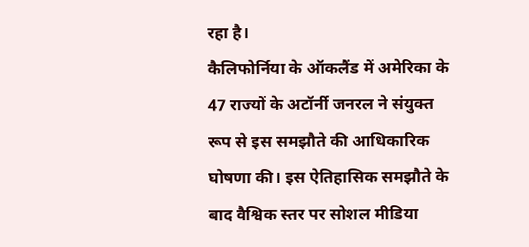रहा है।
कैलिफोर्निया के ऑकलैंड में अमेरिका के 47 राज्यों के अटॉर्नी जनरल ने संयुक्त रूप से इस समझौते की आधिकारिक घोषणा की। इस ऐतिहासिक समझौते के बाद वैश्विक स्तर पर सोशल मीडिया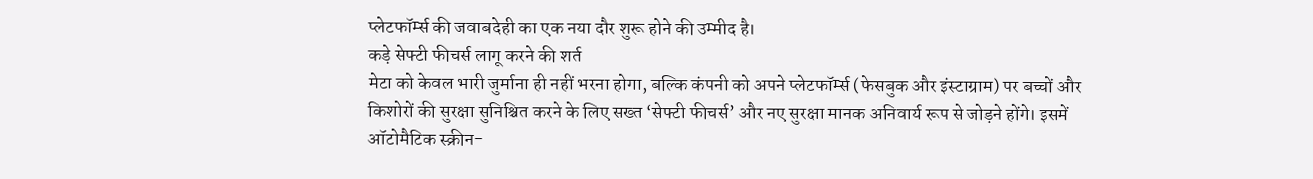प्लेटफॉर्म्स की जवाबदेही का एक नया दौर शुरू होने की उम्मीद है।
कड़े सेफ्टी फीचर्स लागू करने की शर्त
मेटा को केवल भारी जुर्माना ही नहीं भरना होगा, बल्कि कंपनी को अपने प्लेटफॉर्म्स (फेसबुक और इंस्टाग्राम) पर बच्चों और किशोरों की सुरक्षा सुनिश्चित करने के लिए सख्त ‘सेफ्टी फीचर्स’ और नए सुरक्षा मानक अनिवार्य रूप से जोड़ने होंगे। इसमें ऑटोमैटिक स्क्रीन-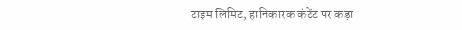टाइम लिमिट, हानिकारक कंटेंट पर कड़ा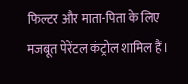फिल्टर और माता-पिता के लिए मजबूत पेरेंटल कंट्रोल शामिल हैं।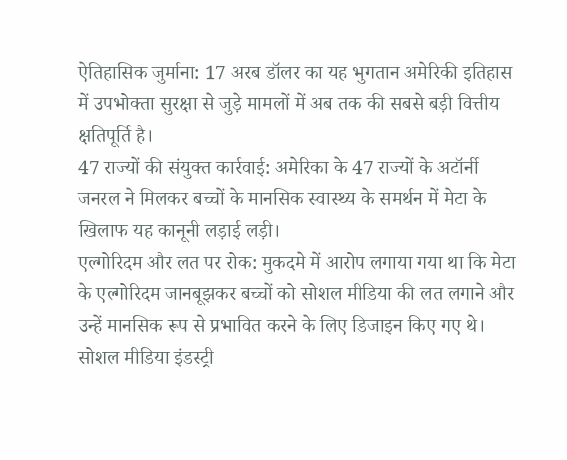ऐतिहासिक जुर्माना: 17 अरब डॉलर का यह भुगतान अमेरिकी इतिहास में उपभोक्ता सुरक्षा से जुड़े मामलों में अब तक की सबसे बड़ी वित्तीय क्षतिपूर्ति है।
47 राज्यों की संयुक्त कार्रवाई: अमेरिका के 47 राज्यों के अटॉर्नी जनरल ने मिलकर बच्चों के मानसिक स्वास्थ्य के समर्थन में मेटा के खिलाफ यह कानूनी लड़ाई लड़ी।
एल्गोरिदम और लत पर रोक: मुकदमे में आरोप लगाया गया था कि मेटा के एल्गोरिदम जानबूझकर बच्चों को सोशल मीडिया की लत लगाने और उन्हें मानसिक रूप से प्रभावित करने के लिए डिजाइन किए गए थे।
सोशल मीडिया इंडस्ट्री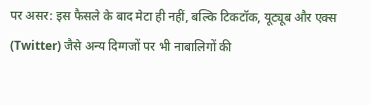पर असर: इस फैसले के बाद मेटा ही नहीं, बल्कि टिकटॉक, यूट्यूब और एक्स (Twitter) जैसे अन्य दिग्गजों पर भी नाबालिगों की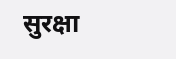सुरक्षा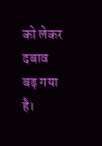को लेकर दबाव बढ़ गया है।